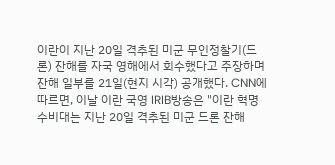이란이 지난 20일 격추된 미군 무인정찰기(드론) 잔해를 자국 영해에서 회수했다고 주장하며 잔해 일부를 21일(현지 시각) 공개했다. CNN에 따르면, 이날 이란 국영 IRIB방송은 "이란 혁명수비대는 지난 20일 격추된 미군 드론 잔해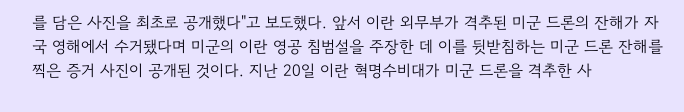를 담은 사진을 최초로 공개했다"고 보도했다. 앞서 이란 외무부가 격추된 미군 드론의 잔해가 자국 영해에서 수거됐다며 미군의 이란 영공 침범설을 주장한 데 이를 뒷받침하는 미군 드론 잔해를 찍은 증거 사진이 공개된 것이다. 지난 20일 이란 혁명수비대가 미군 드론을 격추한 사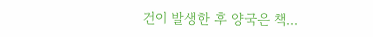건이 발생한 후 양국은 책...